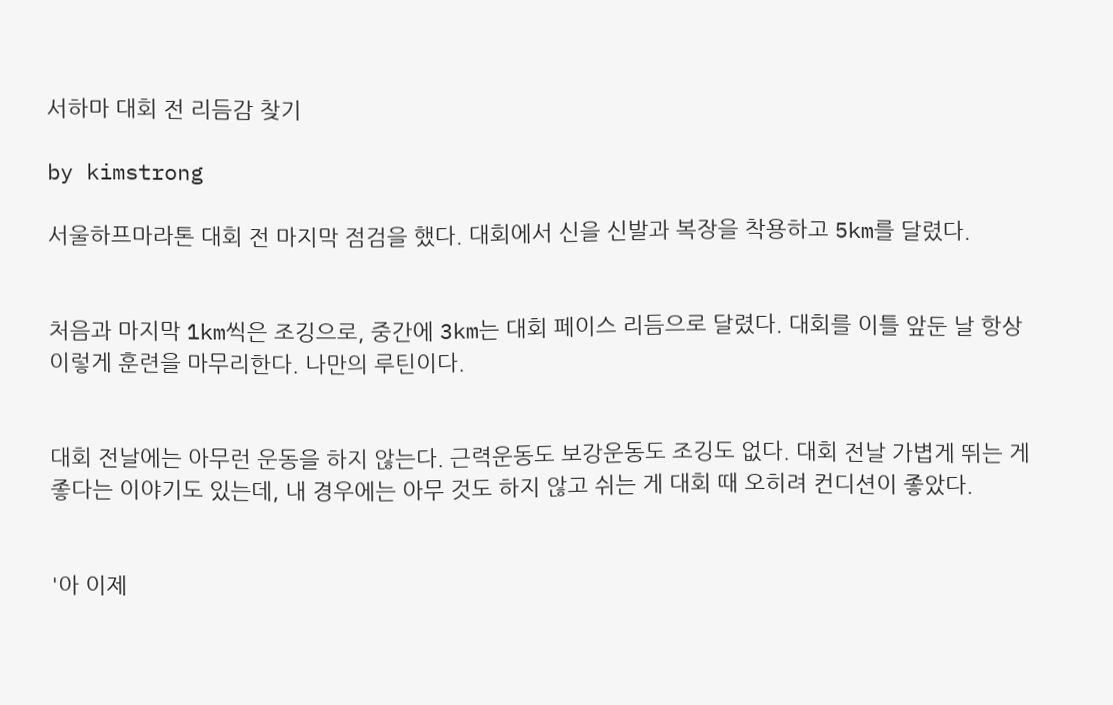서하마 대회 전 리듬감 찾기

by kimstrong

서울하프마라톤 대회 전 마지막 점검을 했다. 대회에서 신을 신발과 복장을 착용하고 5km를 달렸다.


처음과 마지막 1km씩은 조깅으로, 중간에 3km는 대회 페이스 리듬으로 달렸다. 대회를 이틀 앞둔 날 항상 이렇게 훈련을 마무리한다. 나만의 루틴이다.


대회 전날에는 아무런 운동을 하지 않는다. 근력운동도 보강운동도 조깅도 없다. 대회 전날 가볍게 뛰는 게 좋다는 이야기도 있는데, 내 경우에는 아무 것도 하지 않고 쉬는 게 대회 때 오히려 컨디션이 좋았다.


'아 이제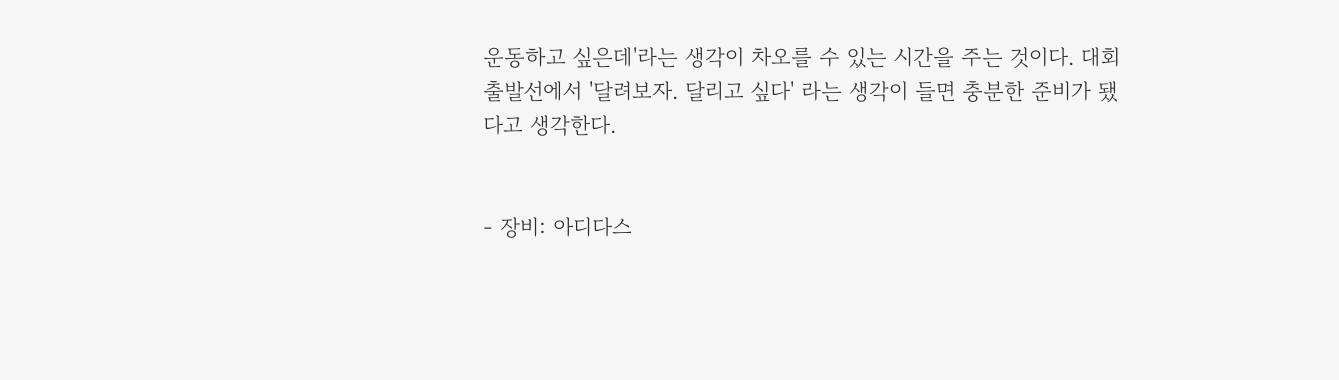운동하고 싶은데'라는 생각이 차오를 수 있는 시간을 주는 것이다. 대회 출발선에서 '달려보자. 달리고 싶다' 라는 생각이 들면 충분한 준비가 됐다고 생각한다.


- 장비: 아디다스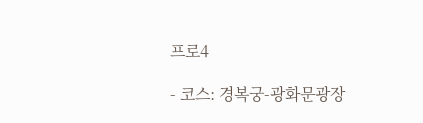프로4

- 코스: 경복궁-광화문광장